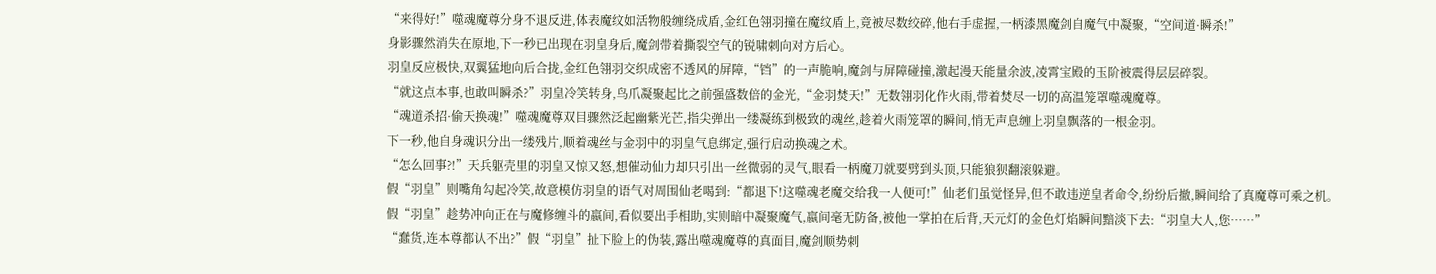“来得好!”噬魂魔尊分身不退反进,体表魔纹如活物般缠绕成盾,金红色翎羽撞在魔纹盾上,竟被尽数绞碎,他右手虚握,一柄漆黑魔剑自魔气中凝聚,“空间道·瞬杀!”
身影骤然消失在原地,下一秒已出现在羽皇身后,魔剑带着撕裂空气的锐啸刺向对方后心。
羽皇反应极快,双翼猛地向后合拢,金红色翎羽交织成密不透风的屏障,“铛”的一声脆响,魔剑与屏障碰撞,激起漫天能量余波,凌霄宝殿的玉阶被震得层层碎裂。
“就这点本事,也敢叫瞬杀?”羽皇冷笑转身,鸟爪凝聚起比之前强盛数倍的金光,“金羽焚天!”无数翎羽化作火雨,带着焚尽一切的高温笼罩噬魂魔尊。
“魂道杀招·偷天换魂!”噬魂魔尊双目骤然泛起幽紫光芒,指尖弹出一缕凝练到极致的魂丝,趁着火雨笼罩的瞬间,悄无声息缠上羽皇飘落的一根金羽。
下一秒,他自身魂识分出一缕残片,顺着魂丝与金羽中的羽皇气息绑定,强行启动换魂之术。
“怎么回事?!”天兵躯壳里的羽皇又惊又怒,想催动仙力却只引出一丝微弱的灵气,眼看一柄魔刀就要劈到头顶,只能狼狈翻滚躲避。
假“羽皇”则嘴角勾起冷笑,故意模仿羽皇的语气对周围仙老喝到:“都退下!这噬魂老魔交给我一人便可!”仙老们虽觉怪异,但不敢违逆皇者命令,纷纷后撤,瞬间给了真魔尊可乘之机。
假“羽皇”趁势冲向正在与魔修缠斗的嬴间,看似要出手相助,实则暗中凝聚魔气,嬴间毫无防备,被他一掌拍在后背,天元灯的金色灯焰瞬间黯淡下去:“羽皇大人,您……”
“蠢货,连本尊都认不出?”假“羽皇”扯下脸上的伪装,露出噬魂魔尊的真面目,魔剑顺势刺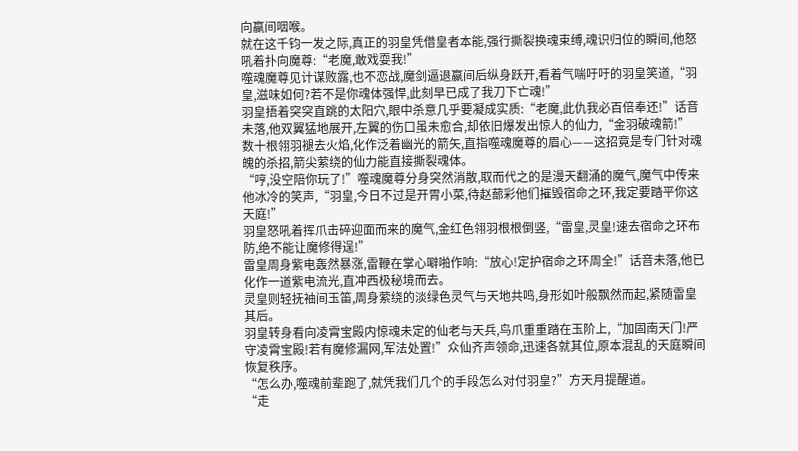向嬴间咽喉。
就在这千钧一发之际,真正的羽皇凭借皇者本能,强行撕裂换魂束缚,魂识归位的瞬间,他怒吼着扑向魔尊:“老魔,敢戏耍我!”
噬魂魔尊见计谋败露,也不恋战,魔剑逼退嬴间后纵身跃开,看着气喘吁吁的羽皇笑道,“羽皇,滋味如何?若不是你魂体强悍,此刻早已成了我刀下亡魂!”
羽皇捂着突突直跳的太阳穴,眼中杀意几乎要凝成实质:“老魔,此仇我必百倍奉还!”话音未落,他双翼猛地展开,左翼的伤口虽未愈合,却依旧爆发出惊人的仙力,“金羽破魂箭!”
数十根翎羽褪去火焰,化作泛着幽光的箭矢,直指噬魂魔尊的眉心——这招竟是专门针对魂魄的杀招,箭尖萦绕的仙力能直接撕裂魂体。
“哼,没空陪你玩了!”噬魂魔尊分身突然消散,取而代之的是漫天翻涌的魔气,魔气中传来他冰冷的笑声,“羽皇,今日不过是开胃小菜,待赵蔀彩他们摧毁宿命之环,我定要踏平你这天庭!”
羽皇怒吼着挥爪击碎迎面而来的魔气,金红色翎羽根根倒竖,“雷皇,灵皇!速去宿命之环布防,绝不能让魔修得逞!”
雷皇周身紫电轰然暴涨,雷鞭在掌心噼啪作响:“放心!定护宿命之环周全!”话音未落,他已化作一道紫电流光,直冲西极秘境而去。
灵皇则轻抚袖间玉笛,周身萦绕的淡绿色灵气与天地共鸣,身形如叶般飘然而起,紧随雷皇其后。
羽皇转身看向凌霄宝殿内惊魂未定的仙老与天兵,鸟爪重重踏在玉阶上,“加固南天门!严守凌霄宝殿!若有魔修漏网,军法处置!”众仙齐声领命,迅速各就其位,原本混乱的天庭瞬间恢复秩序。
“怎么办,噬魂前辈跑了,就凭我们几个的手段怎么对付羽皇?”方天月提醒道。
“走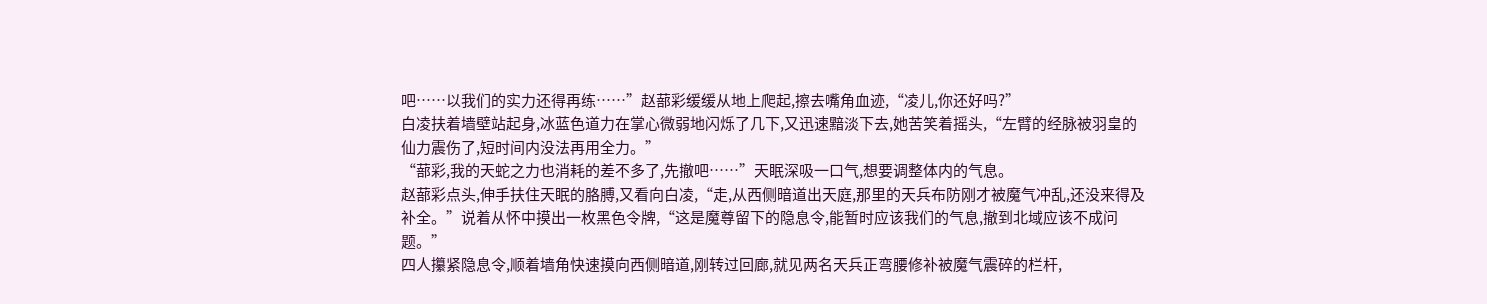吧……以我们的实力还得再练……”赵蔀彩缓缓从地上爬起,擦去嘴角血迹,“凌儿,你还好吗?”
白凌扶着墙壁站起身,冰蓝色道力在掌心微弱地闪烁了几下,又迅速黯淡下去,她苦笑着摇头,“左臂的经脉被羽皇的仙力震伤了,短时间内没法再用全力。”
“蔀彩,我的天蛇之力也消耗的差不多了,先撤吧……”天眠深吸一口气,想要调整体内的气息。
赵蔀彩点头,伸手扶住天眠的胳膊,又看向白凌,“走,从西侧暗道出天庭,那里的天兵布防刚才被魔气冲乱,还没来得及补全。”说着从怀中摸出一枚黑色令牌,“这是魔尊留下的隐息令,能暂时应该我们的气息,撤到北域应该不成问题。”
四人攥紧隐息令,顺着墙角快速摸向西侧暗道,刚转过回廊,就见两名天兵正弯腰修补被魔气震碎的栏杆,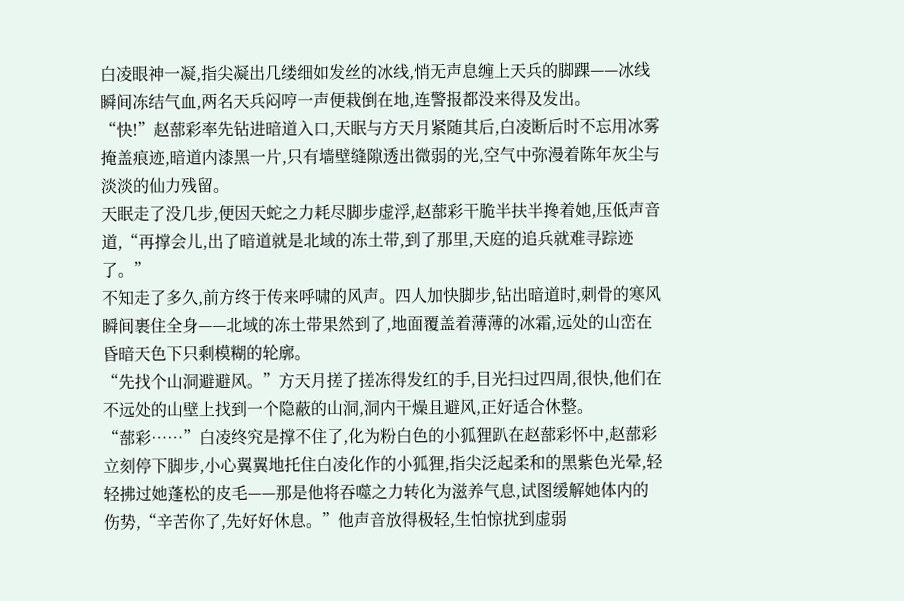白凌眼神一凝,指尖凝出几缕细如发丝的冰线,悄无声息缠上天兵的脚踝——冰线瞬间冻结气血,两名天兵闷哼一声便栽倒在地,连警报都没来得及发出。
“快!”赵蔀彩率先钻进暗道入口,天眠与方天月紧随其后,白凌断后时不忘用冰雾掩盖痕迹,暗道内漆黑一片,只有墙壁缝隙透出微弱的光,空气中弥漫着陈年灰尘与淡淡的仙力残留。
天眠走了没几步,便因天蛇之力耗尽脚步虚浮,赵蔀彩干脆半扶半搀着她,压低声音道,“再撑会儿,出了暗道就是北域的冻土带,到了那里,天庭的追兵就难寻踪迹了。”
不知走了多久,前方终于传来呼啸的风声。四人加快脚步,钻出暗道时,刺骨的寒风瞬间裹住全身——北域的冻土带果然到了,地面覆盖着薄薄的冰霜,远处的山峦在昏暗天色下只剩模糊的轮廓。
“先找个山洞避避风。”方天月搓了搓冻得发红的手,目光扫过四周,很快,他们在不远处的山壁上找到一个隐蔽的山洞,洞内干燥且避风,正好适合休整。
“蔀彩……”白凌终究是撑不住了,化为粉白色的小狐狸趴在赵蔀彩怀中,赵蔀彩立刻停下脚步,小心翼翼地托住白凌化作的小狐狸,指尖泛起柔和的黑紫色光晕,轻轻拂过她蓬松的皮毛——那是他将吞噬之力转化为滋养气息,试图缓解她体内的伤势,“辛苦你了,先好好休息。”他声音放得极轻,生怕惊扰到虚弱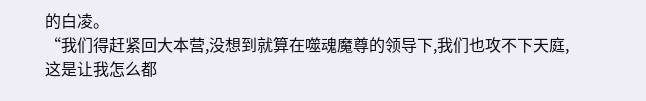的白凌。
“我们得赶紧回大本营,没想到就算在噬魂魔尊的领导下,我们也攻不下天庭,这是让我怎么都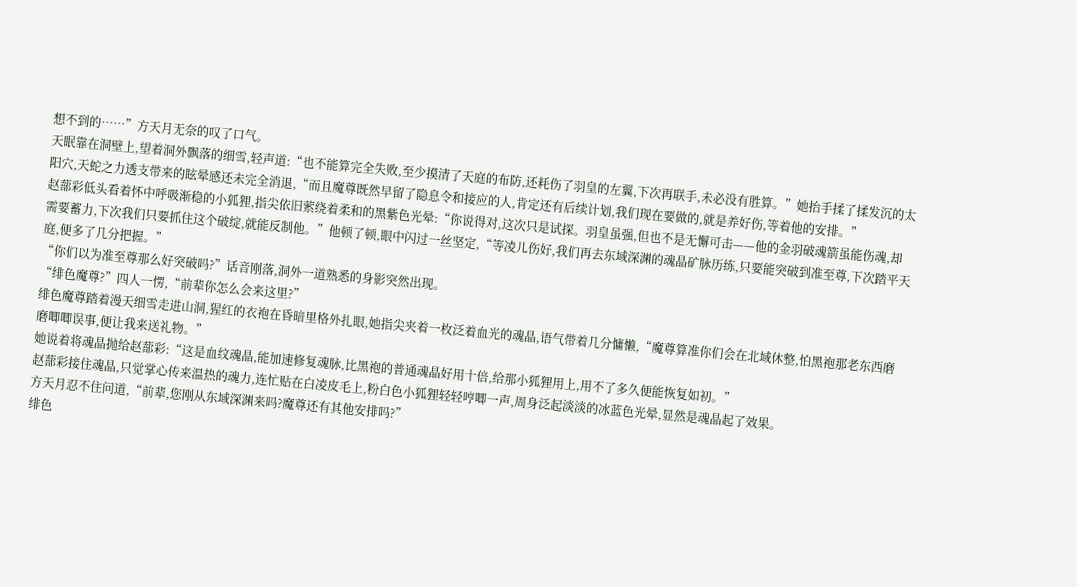想不到的……”方天月无奈的叹了口气。
天眠靠在洞壁上,望着洞外飘落的细雪,轻声道:“也不能算完全失败,至少摸清了天庭的布防,还耗伤了羽皇的左翼,下次再联手,未必没有胜算。”她抬手揉了揉发沉的太阳穴,天蛇之力透支带来的眩晕感还未完全消退,“而且魔尊既然早留了隐息令和接应的人,肯定还有后续计划,我们现在要做的,就是养好伤,等着他的安排。”
赵蔀彩低头看着怀中呼吸渐稳的小狐狸,指尖依旧萦绕着柔和的黑紫色光晕:“你说得对,这次只是试探。羽皇虽强,但也不是无懈可击——他的金羽破魂箭虽能伤魂,却需要蓄力,下次我们只要抓住这个破绽,就能反制他。”他顿了顿,眼中闪过一丝坚定,“等凌儿伤好,我们再去东域深渊的魂晶矿脉历练,只要能突破到准至尊,下次踏平天庭,便多了几分把握。”
“你们以为准至尊那么好突破吗?”话音刚落,洞外一道熟悉的身影突然出现。
“绯色魔尊?”四人一愣,“前辈你怎么会来这里?”
绯色魔尊踏着漫天细雪走进山洞,猩红的衣袍在昏暗里格外扎眼,她指尖夹着一枚泛着血光的魂晶,语气带着几分慵懒,“魔尊算准你们会在北域休整,怕黑袍那老东西磨磨唧唧误事,便让我来送礼物。”
她说着将魂晶抛给赵蔀彩:“这是血纹魂晶,能加速修复魂脉,比黑袍的普通魂晶好用十倍,给那小狐狸用上,用不了多久便能恢复如初。”
赵蔀彩接住魂晶,只觉掌心传来温热的魂力,连忙贴在白凌皮毛上,粉白色小狐狸轻轻哼唧一声,周身泛起淡淡的冰蓝色光晕,显然是魂晶起了效果。
方天月忍不住问道,“前辈,您刚从东域深渊来吗?魔尊还有其他安排吗?”
绯色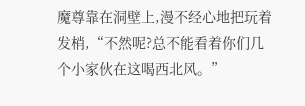魔尊靠在洞壁上,漫不经心地把玩着发梢,“不然呢?总不能看着你们几个小家伙在这喝西北风。”